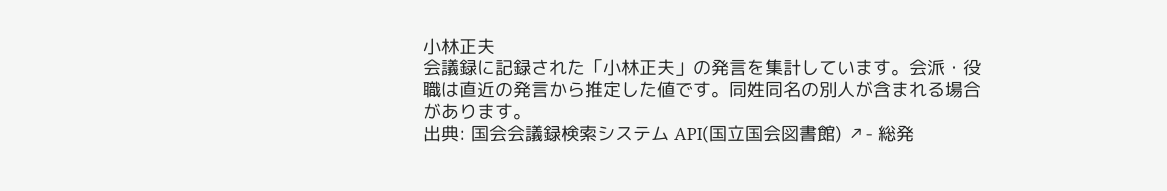小林正夫
会議録に記録された「小林正夫」の発言を集計しています。会派・役職は直近の発言から推定した値です。同姓同名の別人が含まれる場合があります。
出典: 国会会議録検索システム API(国立国会図書館) ↗- 総発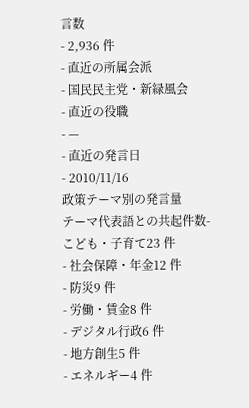言数
- 2,936 件
- 直近の所属会派
- 国民民主党・新緑風会
- 直近の役職
- —
- 直近の発言日
- 2010/11/16
政策テーマ別の発言量
テーマ代表語との共起件数- こども・子育て23 件
- 社会保障・年金12 件
- 防災9 件
- 労働・賃金8 件
- デジタル行政6 件
- 地方創生5 件
- エネルギー4 件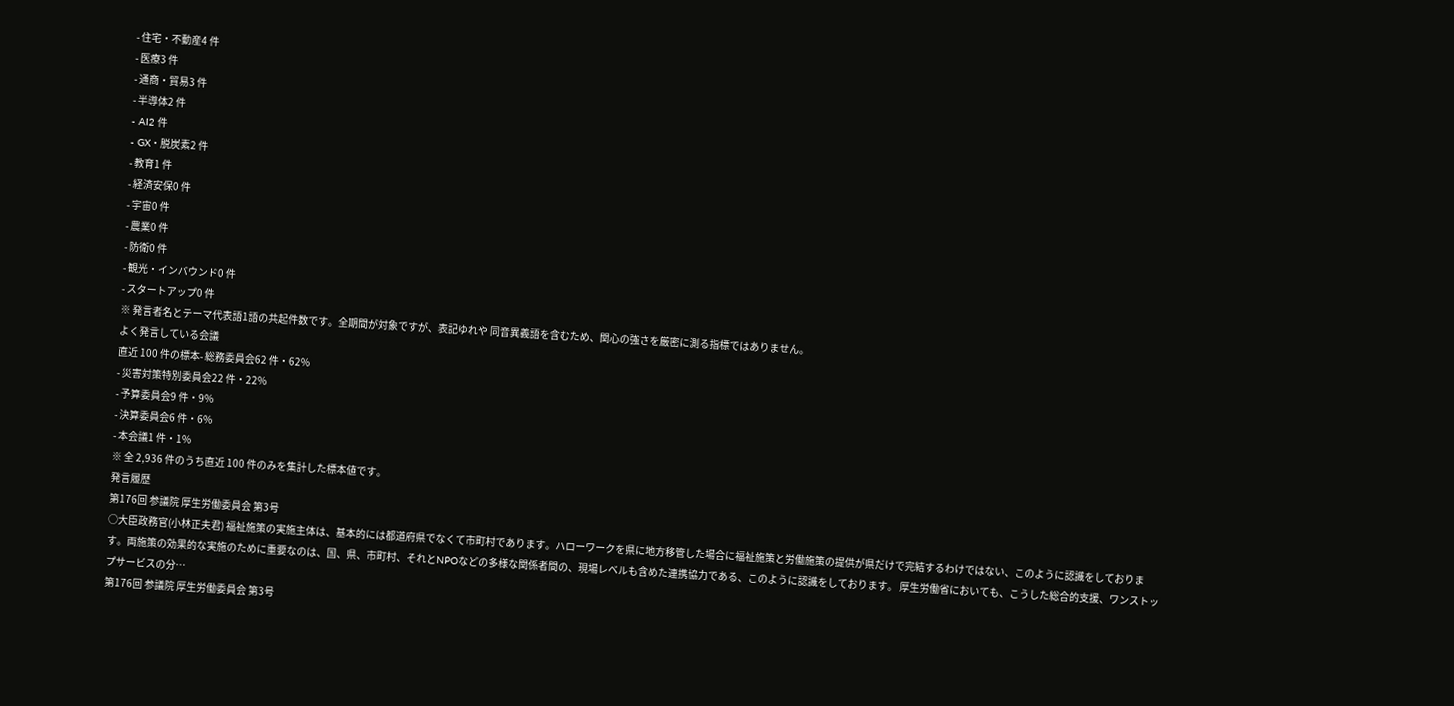- 住宅・不動産4 件
- 医療3 件
- 通商・貿易3 件
- 半導体2 件
- AI2 件
- GX・脱炭素2 件
- 教育1 件
- 経済安保0 件
- 宇宙0 件
- 農業0 件
- 防衛0 件
- 観光・インバウンド0 件
- スタートアップ0 件
※ 発言者名とテーマ代表語1語の共起件数です。全期間が対象ですが、表記ゆれや 同音異義語を含むため、関心の強さを厳密に測る指標ではありません。
よく発言している会議
直近 100 件の標本- 総務委員会62 件・62%
- 災害対策特別委員会22 件・22%
- 予算委員会9 件・9%
- 決算委員会6 件・6%
- 本会議1 件・1%
※ 全 2,936 件のうち直近 100 件のみを集計した標本値です。
発言履歴
第176回 参議院 厚生労働委員会 第3号
○大臣政務官(小林正夫君) 福祉施策の実施主体は、基本的には都道府県でなくて市町村であります。ハローワークを県に地方移管した場合に福祉施策と労働施策の提供が県だけで完結するわけではない、このように認識をしております。両施策の効果的な実施のために重要なのは、国、県、市町村、それとNPOなどの多様な関係者間の、現場レベルも含めた連携協力である、このように認識をしております。 厚生労働省においても、こうした総合的支援、ワンストップサービスの分…
第176回 参議院 厚生労働委員会 第3号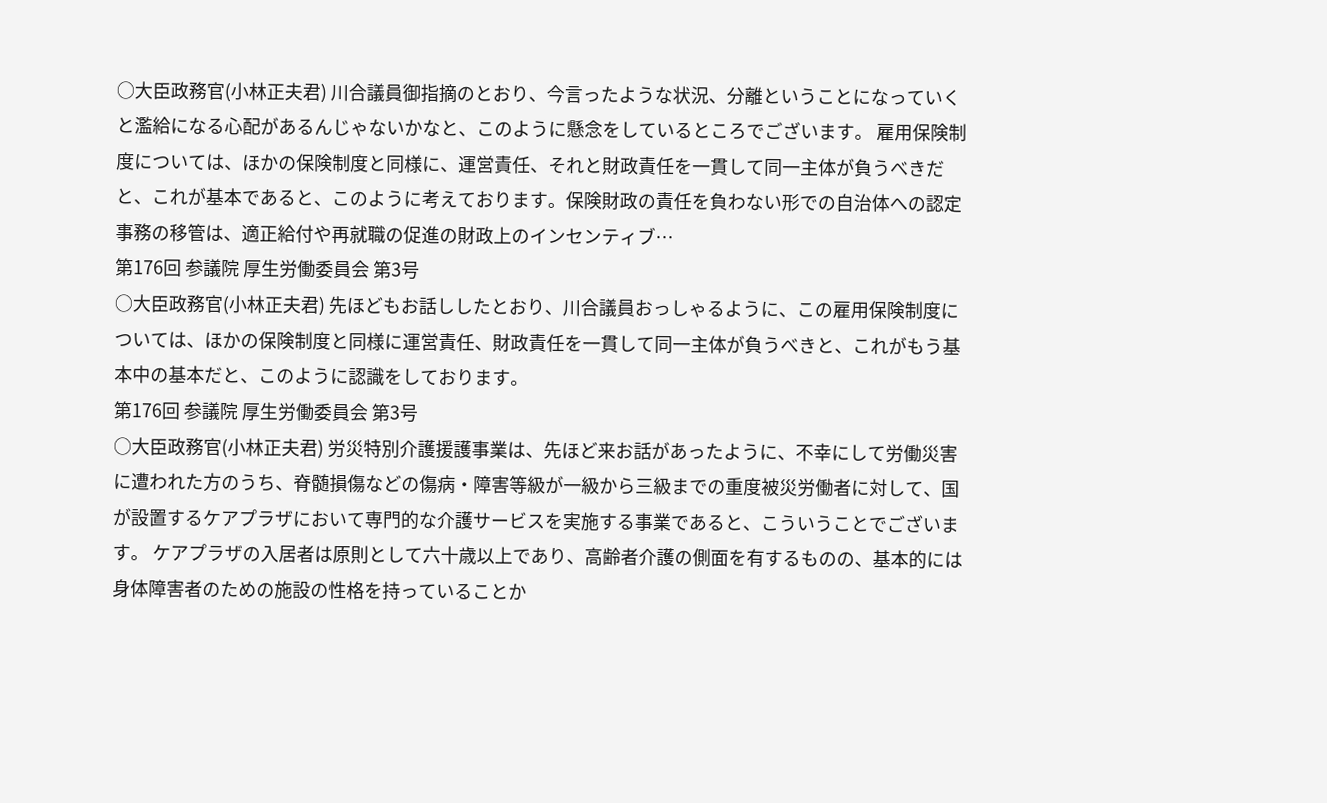○大臣政務官(小林正夫君) 川合議員御指摘のとおり、今言ったような状況、分離ということになっていくと濫給になる心配があるんじゃないかなと、このように懸念をしているところでございます。 雇用保険制度については、ほかの保険制度と同様に、運営責任、それと財政責任を一貫して同一主体が負うべきだと、これが基本であると、このように考えております。保険財政の責任を負わない形での自治体への認定事務の移管は、適正給付や再就職の促進の財政上のインセンティブ…
第176回 参議院 厚生労働委員会 第3号
○大臣政務官(小林正夫君) 先ほどもお話ししたとおり、川合議員おっしゃるように、この雇用保険制度については、ほかの保険制度と同様に運営責任、財政責任を一貫して同一主体が負うべきと、これがもう基本中の基本だと、このように認識をしております。
第176回 参議院 厚生労働委員会 第3号
○大臣政務官(小林正夫君) 労災特別介護援護事業は、先ほど来お話があったように、不幸にして労働災害に遭われた方のうち、脊髄損傷などの傷病・障害等級が一級から三級までの重度被災労働者に対して、国が設置するケアプラザにおいて専門的な介護サービスを実施する事業であると、こういうことでございます。 ケアプラザの入居者は原則として六十歳以上であり、高齢者介護の側面を有するものの、基本的には身体障害者のための施設の性格を持っていることか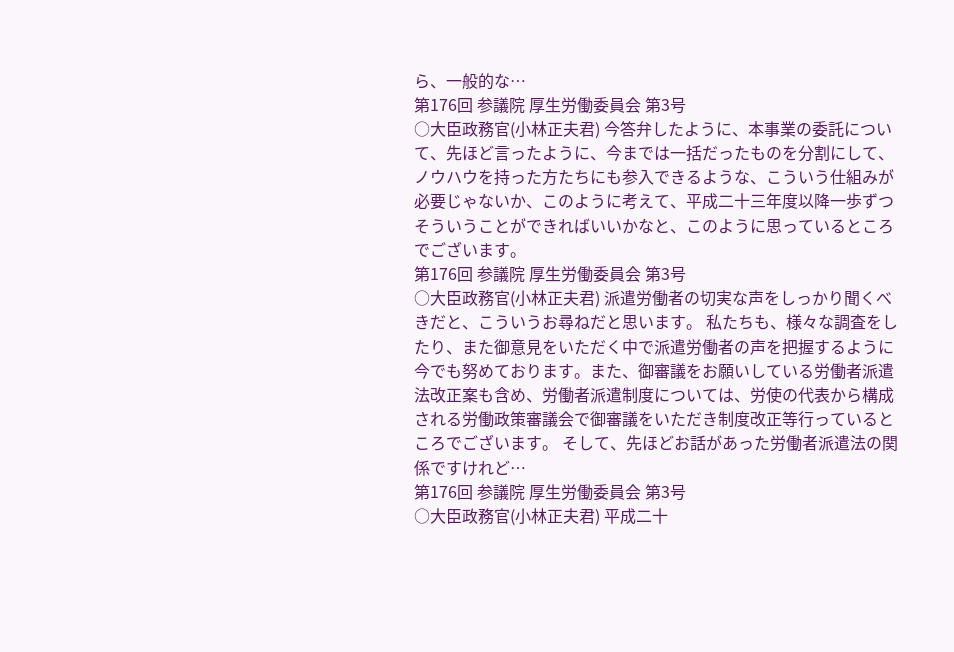ら、一般的な…
第176回 参議院 厚生労働委員会 第3号
○大臣政務官(小林正夫君) 今答弁したように、本事業の委託について、先ほど言ったように、今までは一括だったものを分割にして、ノウハウを持った方たちにも参入できるような、こういう仕組みが必要じゃないか、このように考えて、平成二十三年度以降一歩ずつそういうことができればいいかなと、このように思っているところでございます。
第176回 参議院 厚生労働委員会 第3号
○大臣政務官(小林正夫君) 派遣労働者の切実な声をしっかり聞くべきだと、こういうお尋ねだと思います。 私たちも、様々な調査をしたり、また御意見をいただく中で派遣労働者の声を把握するように今でも努めております。また、御審議をお願いしている労働者派遣法改正案も含め、労働者派遣制度については、労使の代表から構成される労働政策審議会で御審議をいただき制度改正等行っているところでございます。 そして、先ほどお話があった労働者派遣法の関係ですけれど…
第176回 参議院 厚生労働委員会 第3号
○大臣政務官(小林正夫君) 平成二十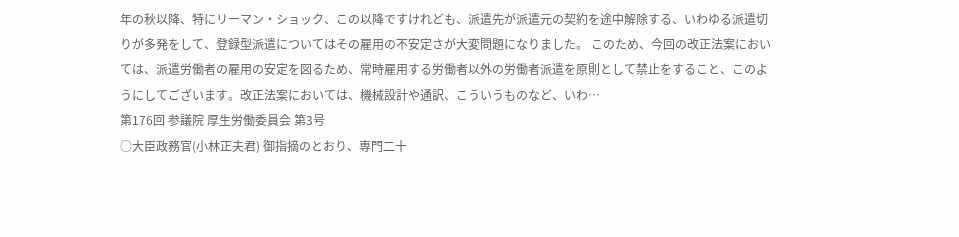年の秋以降、特にリーマン・ショック、この以降ですけれども、派遣先が派遣元の契約を途中解除する、いわゆる派遣切りが多発をして、登録型派遣についてはその雇用の不安定さが大変問題になりました。 このため、今回の改正法案においては、派遣労働者の雇用の安定を図るため、常時雇用する労働者以外の労働者派遣を原則として禁止をすること、このようにしてございます。改正法案においては、機械設計や通訳、こういうものなど、いわ…
第176回 参議院 厚生労働委員会 第3号
○大臣政務官(小林正夫君) 御指摘のとおり、専門二十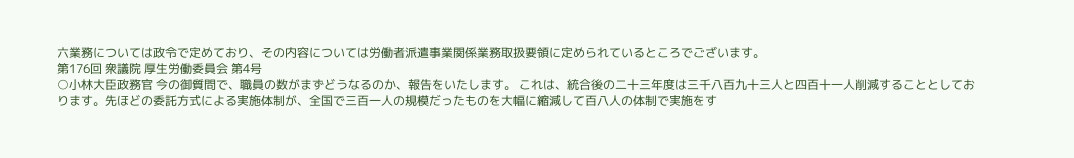六業務については政令で定めており、その内容については労働者派遣事業関係業務取扱要領に定められているところでございます。
第176回 衆議院 厚生労働委員会 第4号
○小林大臣政務官 今の御質問で、職員の数がまずどうなるのか、報告をいたします。 これは、統合後の二十三年度は三千八百九十三人と四百十一人削減することとしております。先ほどの委託方式による実施体制が、全国で三百一人の規模だったものを大幅に縮減して百八人の体制で実施をす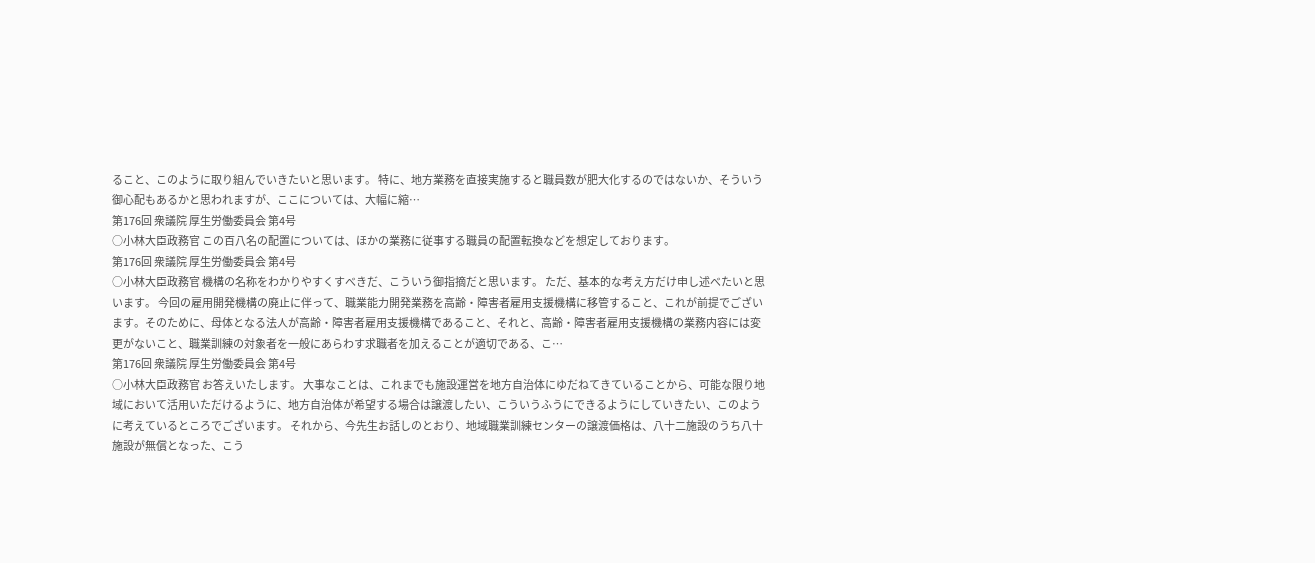ること、このように取り組んでいきたいと思います。 特に、地方業務を直接実施すると職員数が肥大化するのではないか、そういう御心配もあるかと思われますが、ここについては、大幅に縮…
第176回 衆議院 厚生労働委員会 第4号
○小林大臣政務官 この百八名の配置については、ほかの業務に従事する職員の配置転換などを想定しております。
第176回 衆議院 厚生労働委員会 第4号
○小林大臣政務官 機構の名称をわかりやすくすべきだ、こういう御指摘だと思います。 ただ、基本的な考え方だけ申し述べたいと思います。 今回の雇用開発機構の廃止に伴って、職業能力開発業務を高齢・障害者雇用支援機構に移管すること、これが前提でございます。そのために、母体となる法人が高齢・障害者雇用支援機構であること、それと、高齢・障害者雇用支援機構の業務内容には変更がないこと、職業訓練の対象者を一般にあらわす求職者を加えることが適切である、こ…
第176回 衆議院 厚生労働委員会 第4号
○小林大臣政務官 お答えいたします。 大事なことは、これまでも施設運営を地方自治体にゆだねてきていることから、可能な限り地域において活用いただけるように、地方自治体が希望する場合は譲渡したい、こういうふうにできるようにしていきたい、このように考えているところでございます。 それから、今先生お話しのとおり、地域職業訓練センターの譲渡価格は、八十二施設のうち八十施設が無償となった、こう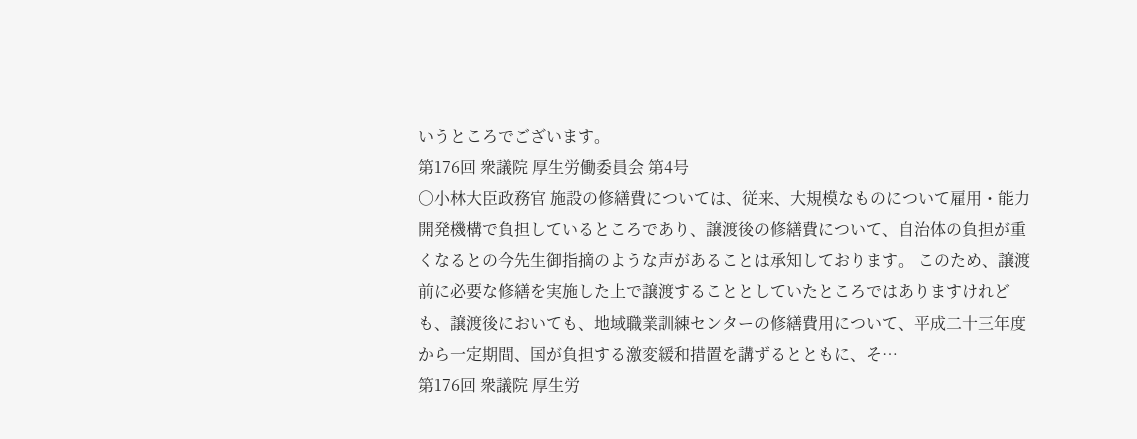いうところでございます。
第176回 衆議院 厚生労働委員会 第4号
○小林大臣政務官 施設の修繕費については、従来、大規模なものについて雇用・能力開発機構で負担しているところであり、譲渡後の修繕費について、自治体の負担が重くなるとの今先生御指摘のような声があることは承知しております。 このため、譲渡前に必要な修繕を実施した上で譲渡することとしていたところではありますけれども、譲渡後においても、地域職業訓練センターの修繕費用について、平成二十三年度から一定期間、国が負担する激変緩和措置を講ずるとともに、そ…
第176回 衆議院 厚生労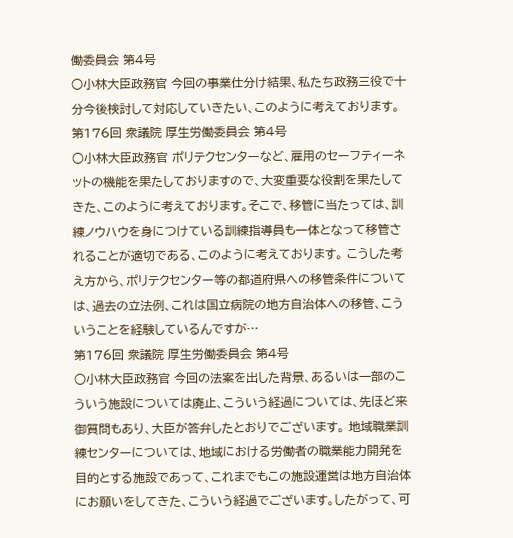働委員会 第4号
○小林大臣政務官 今回の事業仕分け結果、私たち政務三役で十分今後検討して対応していきたい、このように考えております。
第176回 衆議院 厚生労働委員会 第4号
○小林大臣政務官 ポリテクセンターなど、雇用のセーフティーネットの機能を果たしておりますので、大変重要な役割を果たしてきた、このように考えております。そこで、移管に当たっては、訓練ノウハウを身につけている訓練指導員も一体となって移管されることが適切である、このように考えております。 こうした考え方から、ポリテクセンター等の都道府県への移管条件については、過去の立法例、これは国立病院の地方自治体への移管、こういうことを経験しているんですが…
第176回 衆議院 厚生労働委員会 第4号
○小林大臣政務官 今回の法案を出した背景、あるいは一部のこういう施設については廃止、こういう経過については、先ほど来御質問もあり、大臣が答弁したとおりでございます。 地域職業訓練センターについては、地域における労働者の職業能力開発を目的とする施設であって、これまでもこの施設運営は地方自治体にお願いをしてきた、こういう経過でございます。したがって、可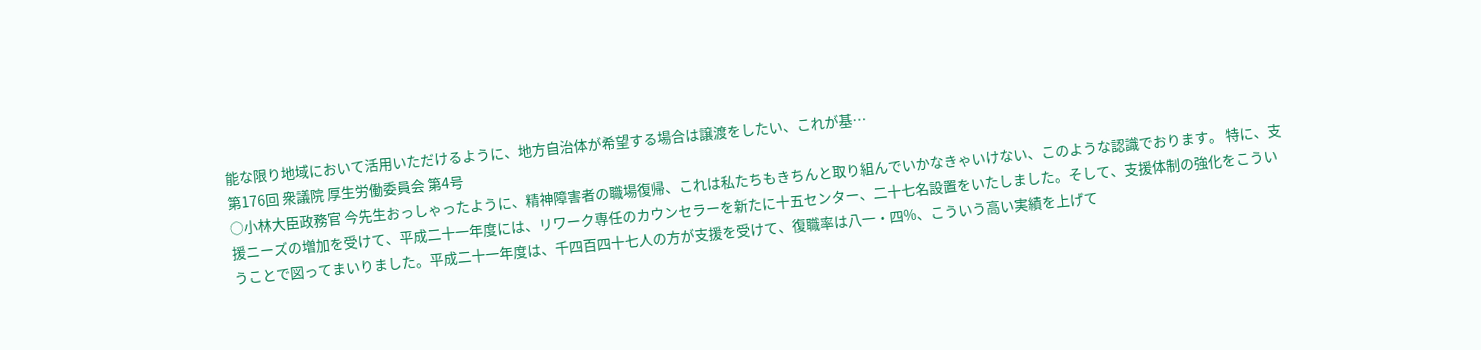能な限り地域において活用いただけるように、地方自治体が希望する場合は譲渡をしたい、これが基…
第176回 衆議院 厚生労働委員会 第4号
○小林大臣政務官 今先生おっしゃったように、精神障害者の職場復帰、これは私たちもきちんと取り組んでいかなきゃいけない、このような認識でおります。 特に、支援ニーズの増加を受けて、平成二十一年度には、リワーク専任のカウンセラーを新たに十五センター、二十七名設置をいたしました。そして、支援体制の強化をこういうことで図ってまいりました。平成二十一年度は、千四百四十七人の方が支援を受けて、復職率は八一・四%、こういう高い実績を上げて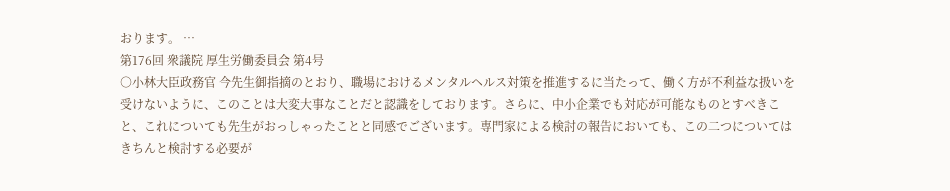おります。 …
第176回 衆議院 厚生労働委員会 第4号
○小林大臣政務官 今先生御指摘のとおり、職場におけるメンタルヘルス対策を推進するに当たって、働く方が不利益な扱いを受けないように、このことは大変大事なことだと認識をしております。さらに、中小企業でも対応が可能なものとすべきこと、これについても先生がおっしゃったことと同感でございます。専門家による検討の報告においても、この二つについてはきちんと検討する必要が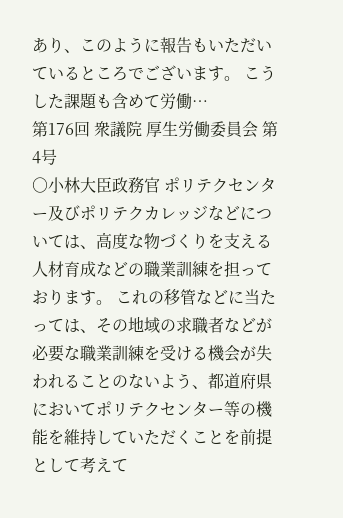あり、このように報告もいただいているところでございます。 こうした課題も含めて労働…
第176回 衆議院 厚生労働委員会 第4号
○小林大臣政務官 ポリテクセンター及びポリテクカレッジなどについては、高度な物づくりを支える人材育成などの職業訓練を担っております。 これの移管などに当たっては、その地域の求職者などが必要な職業訓練を受ける機会が失われることのないよう、都道府県においてポリテクセンター等の機能を維持していただくことを前提として考えて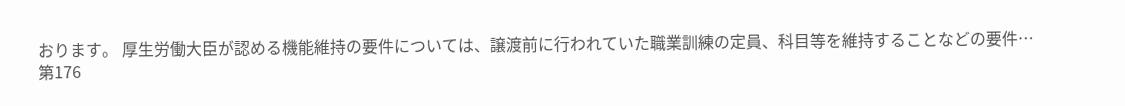おります。 厚生労働大臣が認める機能維持の要件については、譲渡前に行われていた職業訓練の定員、科目等を維持することなどの要件…
第176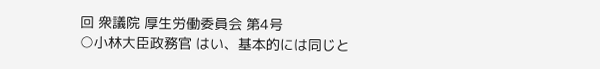回 衆議院 厚生労働委員会 第4号
○小林大臣政務官 はい、基本的には同じと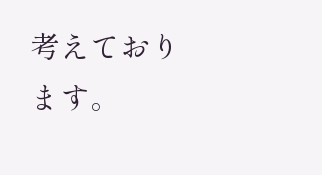考えております。